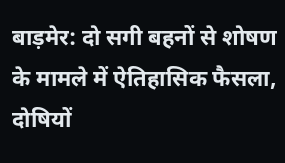बाड़मेर: दो सगी बहनों से शोषण के मामले में ऐतिहासिक फैसला, दोषियों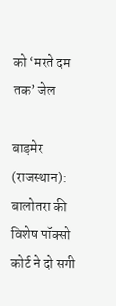को ‘मरते दम तक’ जेल

बाड़मेर (राजस्थान): बालोतरा की विशेष पॉक्सो कोर्ट ने दो सगी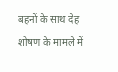बहनों के साथ देह शोषण के मामले में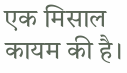एक मिसाल कायम की है।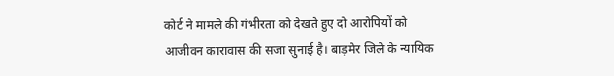कोर्ट ने मामले की गंभीरता को देखते हुए दो आरोपियों को आजीवन कारावास की सजा सुनाई है। बाड़मेर जिले के न्यायिक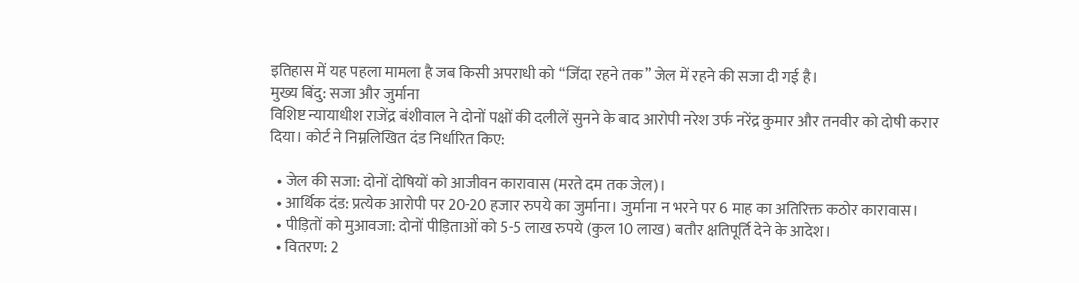इतिहास में यह पहला मामला है जब किसी अपराधी को “जिंदा रहने तक” जेल में रहने की सजा दी गई है।
मुख्य बिंदु: सजा और जुर्माना
विशिष्ट न्यायाधीश राजेंद्र बंशीवाल ने दोनों पक्षों की दलीलें सुनने के बाद आरोपी नरेश उर्फ नरेंद्र कुमार और तनवीर को दोषी करार दिया। कोर्ट ने निम्नलिखित दंड निर्धारित किए:

  • जेल की सजा: दोनों दोषियों को आजीवन कारावास (मरते दम तक जेल)।
  • आर्थिक दंड: प्रत्येक आरोपी पर 20-20 हजार रुपये का जुर्माना। जुर्माना न भरने पर 6 माह का अतिरिक्त कठोर कारावास।
  • पीड़ितों को मुआवजा: दोनों पीड़िताओं को 5-5 लाख रुपये (कुल 10 लाख) बतौर क्षतिपूर्ति देने के आदेश।
  • वितरण: 2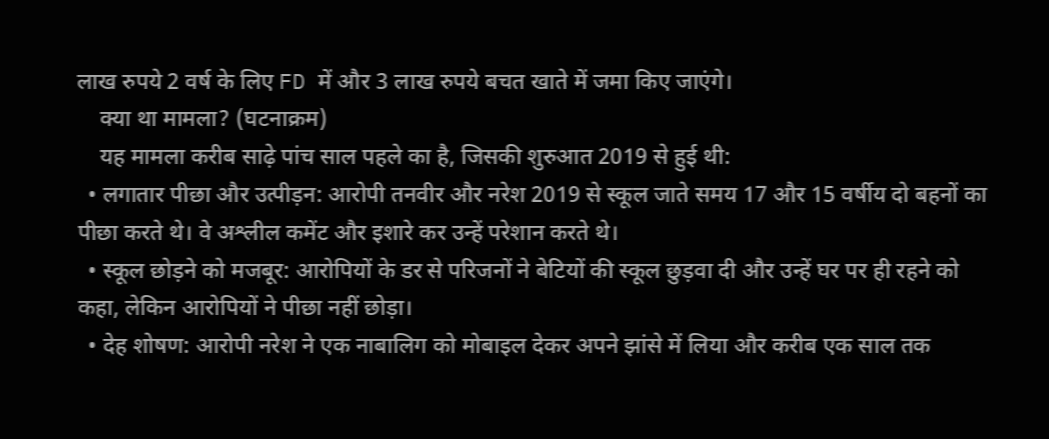लाख रुपये 2 वर्ष के लिए FD में और 3 लाख रुपये बचत खाते में जमा किए जाएंगे।
    क्या था मामला? (घटनाक्रम)
    यह मामला करीब साढ़े पांच साल पहले का है, जिसकी शुरुआत 2019 से हुई थी:
  • लगातार पीछा और उत्पीड़न: आरोपी तनवीर और नरेश 2019 से स्कूल जाते समय 17 और 15 वर्षीय दो बहनों का पीछा करते थे। वे अश्लील कमेंट और इशारे कर उन्हें परेशान करते थे।
  • स्कूल छोड़ने को मजबूर: आरोपियों के डर से परिजनों ने बेटियों की स्कूल छुड़वा दी और उन्हें घर पर ही रहने को कहा, लेकिन आरोपियों ने पीछा नहीं छोड़ा।
  • देह शोषण: आरोपी नरेश ने एक नाबालिग को मोबाइल देकर अपने झांसे में लिया और करीब एक साल तक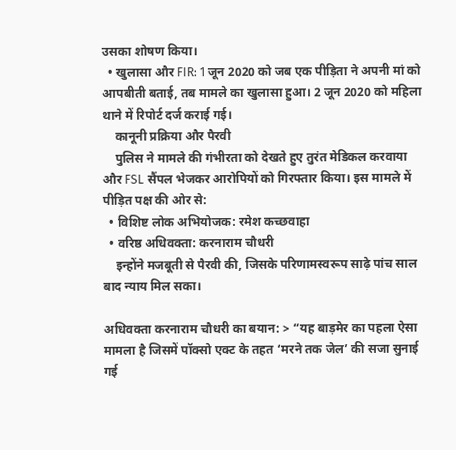उसका शोषण किया।
  • खुलासा और FIR: 1 जून 2020 को जब एक पीड़िता ने अपनी मां को आपबीती बताई, तब मामले का खुलासा हुआ। 2 जून 2020 को महिला थाने में रिपोर्ट दर्ज कराई गई।
    कानूनी प्रक्रिया और पैरवी
    पुलिस ने मामले की गंभीरता को देखते हुए तुरंत मेडिकल करवाया और FSL सैंपल भेजकर आरोपियों को गिरफ्तार किया। इस मामले में पीड़ित पक्ष की ओर से:
  • विशिष्ट लोक अभियोजक: रमेश कच्छवाहा
  • वरिष्ठ अधिवक्ता: करनाराम चौधरी
    इन्होंने मजबूती से पैरवी की, जिसके परिणामस्वरूप साढ़े पांच साल बाद न्याय मिल सका।

अधिवक्ता करनाराम चौधरी का बयान: > “यह बाड़मेर का पहला ऐसा मामला है जिसमें पॉक्सो एक्ट के तहत ‘मरने तक जेल’ की सजा सुनाई गई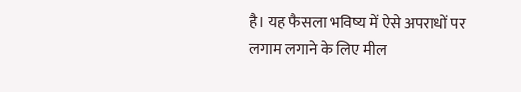है। यह फैसला भविष्य में ऐसे अपराधों पर लगाम लगाने के लिए मील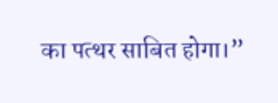का पत्थर साबित होगा।”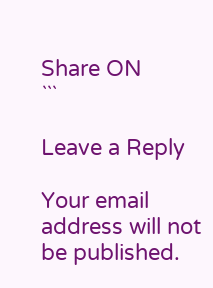Share ON
```

Leave a Reply

Your email address will not be published.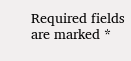Required fields are marked *